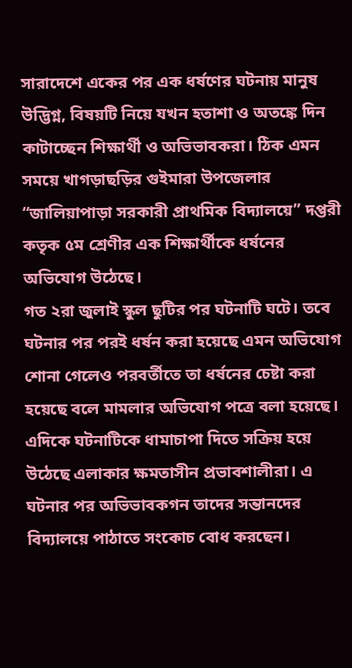সারাদেশে একের পর এক ধর্ষণের ঘটনায় মানুষ উদ্ভিগ্ন, বিষয়টি নিয়ে যখন হতাশা ও অতঙ্কে দিন কাটাচ্ছেন শিক্ষার্থী ও অভিভাবকরা। ঠিক এমন সময়ে খাগড়াছড়ির গুইমারা উপজেলার “জালিয়াপাড়া সরকারী প্রাথমিক বিদ্যালয়ে” দপ্তরী কতৃক ৫ম শ্রেণীর এক শিক্ষার্থীকে ধর্ষনের অভিযোগ উঠেছে।
গত ২রা জুলাই স্কুল ছুটির পর ঘটনাটি ঘটে। তবে ঘটনার পর পরই ধর্ষন করা হয়েছে এমন অভিযোগ শোনা গেলেও পরবর্তীতে তা ধর্ষনের চেষ্টা করা হয়েছে বলে মামলার অভিযোগ পত্রে বলা হয়েছে। এদিকে ঘটনাটিকে ধামাচাপা দিতে সক্রিয় হয়ে উঠেছে এলাকার ক্ষমতাসীন প্রভাবশালীরা। এ ঘটনার পর অভিভাবকগন তাদের সন্তানদের বিদ্যালয়ে পাঠাতে সংকোচ বোধ করছেন।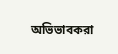অভিভাবকরা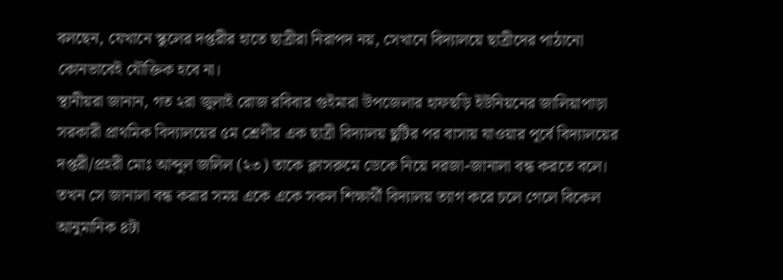বলছেন, যেখানে স্কুলের দপ্তরীর হাতে ছাত্রীরা নিরাপদ নয়, সেখানে বিদ্যালয়ে ছাত্রীদের পাঠানো কোনভাবেই যৌক্তিক হবে না।
স্থানীয়রা জানান, গত ২রা জুলাই রোজ রবিবার গুইমারা উপজেলার হাফছড়ি ইউনিয়নের জালিয়াপাড়া সরকারী প্রাথমিক বিদ্যালয়ের ৫ম শ্রেণীর এক ছাত্রী বিদ্যালয় ছুটির পর বাসায় যাওয়ার পূর্বে বিদ্যালয়ের দপ্তরী/প্রহরী মোঃ আব্দুল জলিল (২৩) তাকে ক্লাসরুমে ডেকে নিয়ে দরজা-জানালা বন্ধ করতে বলে। তখন সে জানালা বন্ধ করার সময় একে একে সকল শিক্ষার্থী বিদ্যালয় ত্যাগ করে চলে গেলে বিকেল আনুমানিক ৪টা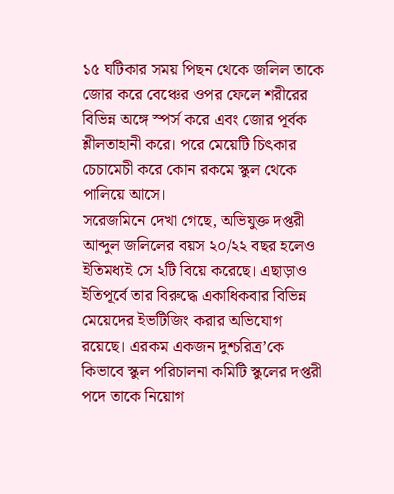১৫ ঘটিকার সময় পিছন থেকে জলিল তাকে জোর করে বেঞ্চের ওপর ফেলে শরীরের বিভিন্ন অঙ্গে স্পর্স করে এবং জোর পূর্বক শ্লীলতাহানী করে। পরে মেয়েটি চিৎকার চেচামেচী করে কোন রকমে স্কুল থেকে পালিয়ে আসে।
সরেজমিনে দেখা গেছে, অভিযুক্ত দপ্তরী আব্দুল জলিলের বয়স ২০/২২ বছর হলেও ইতিমধ্যই সে ২টি বিয়ে করেছে। এছাড়াও ইতিপূর্বে তার বিরুদ্ধে একাধিকবার বিভিন্ন মেয়েদের ইভটিজিং করার অভিযোগ রয়েছে। এরকম একজন দুশ্চরিত্র’কে কিভাবে স্কুল পরিচালনা কমিটি স্কুলের দপ্তরী পদে তাকে নিয়োগ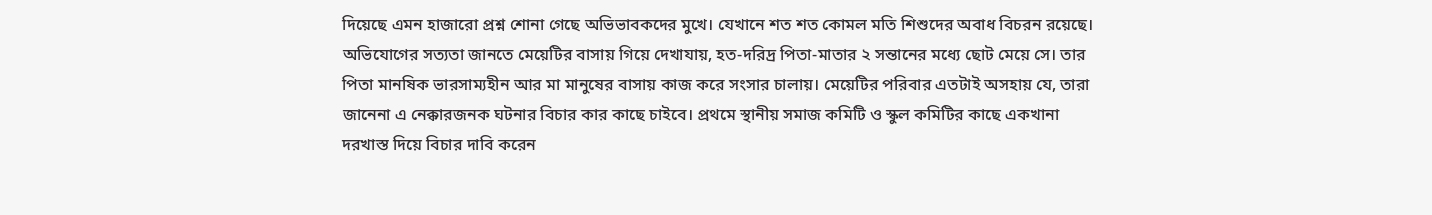দিয়েছে এমন হাজারো প্রশ্ন শোনা গেছে অভিভাবকদের মুখে। যেখানে শত শত কোমল মতি শিশুদের অবাধ বিচরন রয়েছে।
অভিযোগের সত্যতা জানতে মেয়েটির বাসায় গিয়ে দেখাযায়, হত-দরিদ্র পিতা-মাতার ২ সন্তানের মধ্যে ছোট মেয়ে সে। তার পিতা মানষিক ভারসাম্যহীন আর মা মানুষের বাসায় কাজ করে সংসার চালায়। মেয়েটির পরিবার এতটাই অসহায় যে, তারা জানেনা এ নেক্কারজনক ঘটনার বিচার কার কাছে চাইবে। প্রথমে স্থানীয় সমাজ কমিটি ও স্কুল কমিটির কাছে একখানা দরখাস্ত দিয়ে বিচার দাবি করেন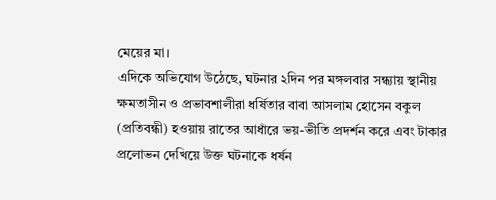মেয়ের মা।
এদিকে অভিযোগ উঠেছে, ঘটনার ২দিন পর মঙ্গলবার সন্ধ্যায় স্থানীয় ক্ষমতাসীন ও প্রভাবশালীরা ধর্ষিতার বাবা আসলাম হোসেন বকুল (প্রতিবন্ধী) হওয়ায় রাতের আধাঁরে ভয়-ভীতি প্রদর্শন করে এবং টাকার প্রলোভন দেখিয়ে উক্ত ঘটনাকে ধর্ষন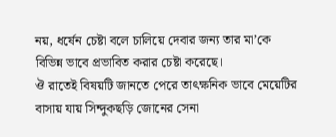নয়, ধর্ষেন চেষ্টা বলে চালিয়ে দেবার জন্য তার মা’কে বিভিন্ন ভাবে প্রভাবিত করার চেষ্টা করেছে।
ঔ রাতেই বিষয়টি জানতে পেরে তাৎক্ষনিক ভাবে মেয়েটির বাসায় যায় সিন্দুকছড়ি জোনের সেনা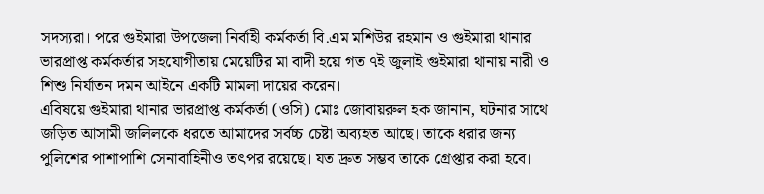সদস্যরা। পরে গুইমারা উপজেলা নির্বাহী কর্মকর্তা বি.এম মশিউর রহমান ও গুইমারা থানার ভারপ্রাপ্ত কর্মকর্তার সহযোগীতায় মেয়েটির মা বাদী হয়ে গত ৭ই জুলাই গুইমারা থানায় নারী ও শিশু নির্যাতন দমন আইনে একটি মামলা দায়ের করেন।
এবিষয়ে গুইমারা থানার ভারপ্রাপ্ত কর্মকর্তা (ওসি) মোঃ জোবায়রুল হক জানান, ঘটনার সাথে জড়িত আসামী জলিলকে ধরতে আমাদের সর্বচ্চ চেষ্টা অব্যহত আছে। তাকে ধরার জন্য পুলিশের পাশাপাশি সেনাবাহিনীও তৎপর রয়েছে। যত দ্রুত সম্ভব তাকে গ্রেপ্তার করা হবে।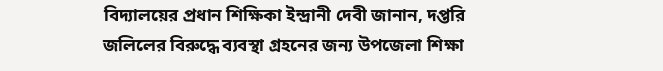বিদ্যালয়ের প্রধান শিক্ষিকা ইন্দ্রানী দেবী জানান, দপ্তরি জলিলের বিরুদ্ধে ব্যবস্থা গ্রহনের জন্য উপজেলা শিক্ষা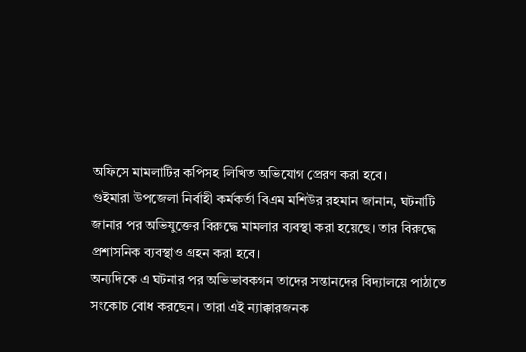অফিসে মামলাটির কপিসহ লিখিত অভিযোগ প্রেরণ করা হবে।
গুইমারা উপজেলা নির্বাহী কর্মকর্তা বিএম মশিউর রহমান জানান, ঘটনাটি জানার পর অভিযুক্তের বিরুদ্ধে মামলার ব্যবস্থা করা হয়েছে। তার বিরুদ্ধে প্রশাসনিক ব্যবস্থাও গ্রহন করা হবে।
অন্যদিকে এ ঘটনার পর অভিভাবকগন তাদের সন্তানদের বিদ্যালয়ে পাঠাতে সংকোচ বোধ করছেন। তারা এই ন্যাক্কারজনক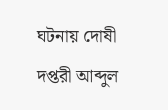ঘটনায় দোষী দপ্তরী আব্দুল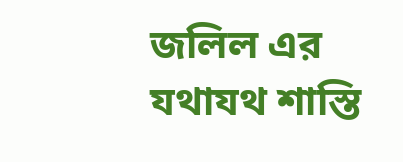জলিল এর যথাযথ শাস্তি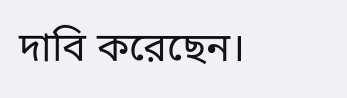দাবি করেছেন।